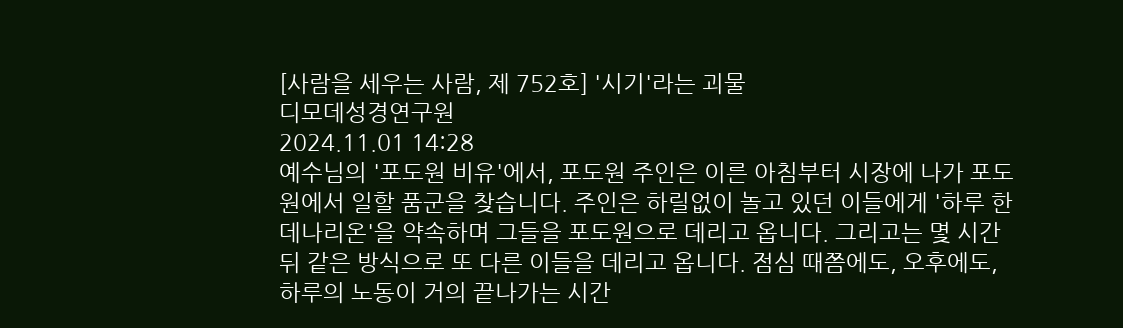[사람을 세우는 사람, 제 752호] '시기'라는 괴물
디모데성경연구원
2024.11.01 14:28
예수님의 '포도원 비유'에서, 포도원 주인은 이른 아침부터 시장에 나가 포도원에서 일할 품군을 찾습니다. 주인은 하릴없이 놀고 있던 이들에게 '하루 한 데나리온'을 약속하며 그들을 포도원으로 데리고 옵니다. 그리고는 몇 시간 뒤 같은 방식으로 또 다른 이들을 데리고 옵니다. 점심 때쯤에도, 오후에도, 하루의 노동이 거의 끝나가는 시간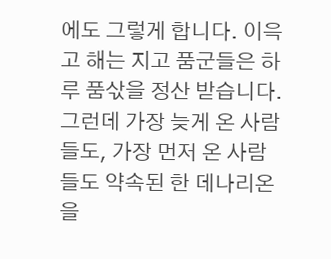에도 그렇게 합니다. 이윽고 해는 지고 품군들은 하루 품삯을 정산 받습니다. 그런데 가장 늦게 온 사람들도, 가장 먼저 온 사람들도 약속된 한 데나리온을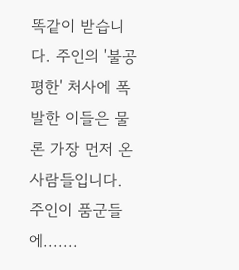똑같이 받습니다. 주인의 '불공평한' 처사에 폭발한 이들은 물론 가장 먼저 온 사람들입니다. 주인이 품군들에.......